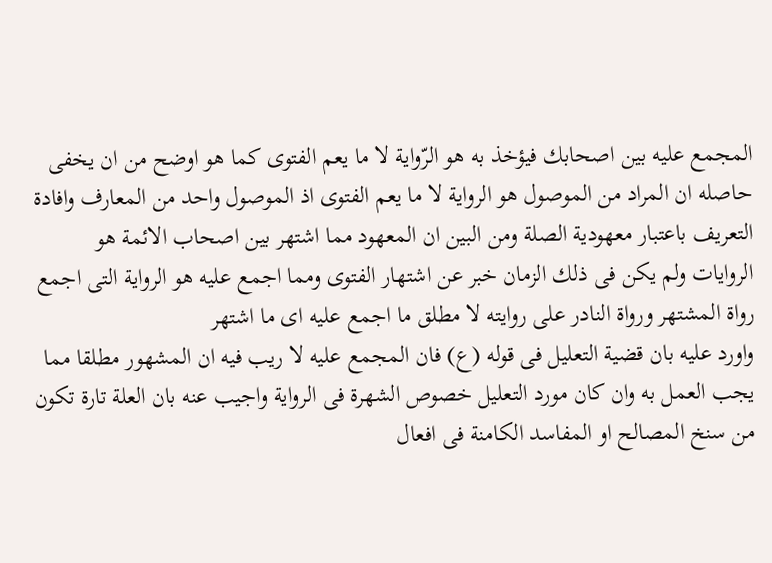المجمع عليه بين اصحابك فيؤخذ به هو الرّواية لا ما يعم الفتوى كما هو اوضح من ان يخفى
حاصله ان المراد من الموصول هو الرواية لا ما يعم الفتوى اذ الموصول واحد من المعارف وافادة التعريف باعتبار معهودية الصلة ومن البين ان المعهود مما اشتهر بين اصحاب الائمة هو الروايات ولم يكن فى ذلك الزمان خبر عن اشتهار الفتوى ومما اجمع عليه هو الرواية التى اجمع رواة المشتهر ورواة النادر على روايته لا مطلق ما اجمع عليه اى ما اشتهر
واورد عليه بان قضية التعليل فى قوله (ع) فان المجمع عليه لا ريب فيه ان المشهور مطلقا مما يجب العمل به وان كان مورد التعليل خصوص الشهرة فى الرواية واجيب عنه بان العلة تارة تكون من سنخ المصالح او المفاسد الكامنة فى افعال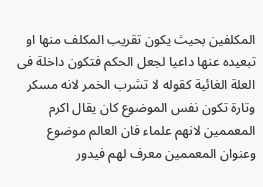المكلفين بحيث يكون تقريب المكلف منها او تبعيده عنها داعيا لجعل الحكم فتكون داخلة فى العلة الغائية كقوله لا تشرب الخمر لانه مسكر
وتارة تكون نفس الموضوع كان يقال اكرم المعممين لانهم علماء فان العالم موضوع وعنوان المعممين معرف لهم فيدور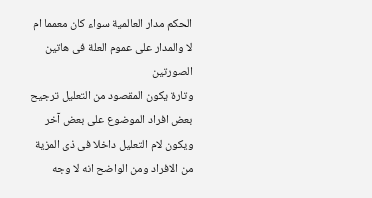الحكم مدار العالمية سواء كان معمما ام لا والمدار على عموم العلة فى هاتين الصورتين
وتارة يكون المقصود من التعليل ترجيح بعض افراد الموضوع على بعض آخر ويكون لام التعليل داخلا فى ذى المزية من الافراد ومن الواضح انه لا وجه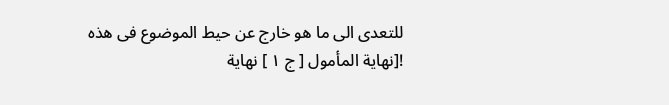للتعدى الى ما هو خارج عن حيط الموضوع فى هذه
![نهاية المأمول [ ج ١ ] نهاية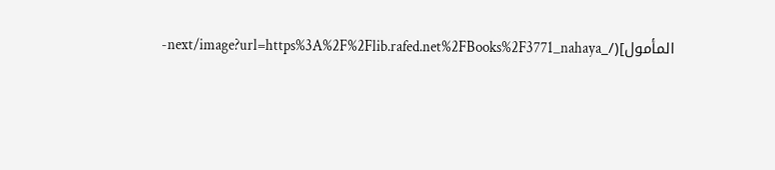المأمول](/_next/image?url=https%3A%2F%2Flib.rafed.net%2FBooks%2F3771_nahaya-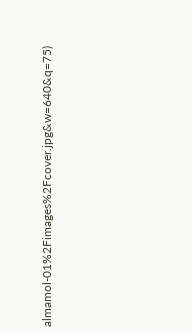almamol-01%2Fimages%2Fcover.jpg&w=640&q=75)